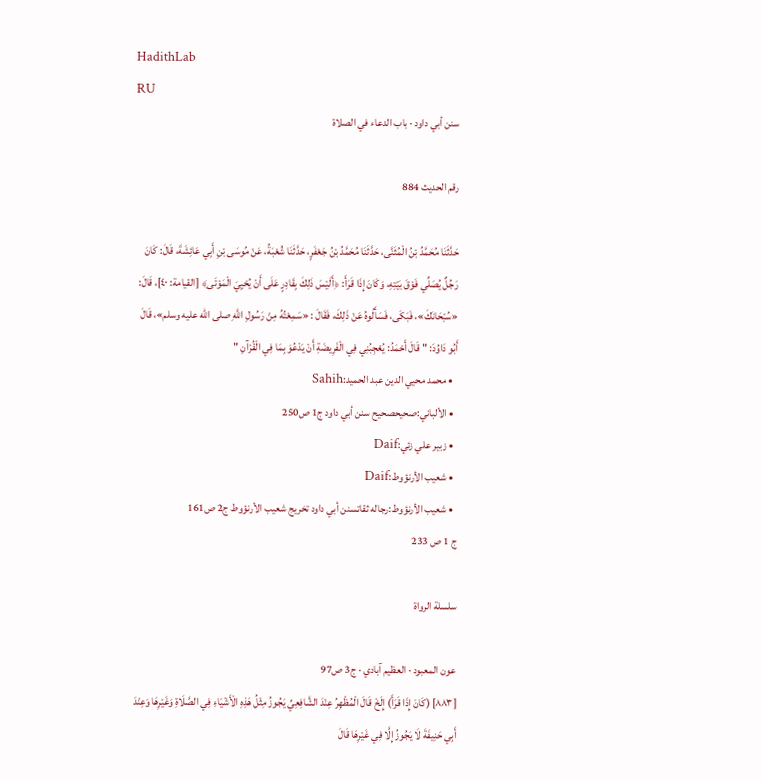HadithLab
RU
سنن أبي داود · باب الدعاء في الصلاة

رقم الحديث 884

حَدَّثَنَا مُحَمَّدُ بْنُ الْمُثَنَّى، حَدَّثَنَا مُحَمَّدُ بْنُ جَعْفَرٍ، حَدَّثَنَا شُعْبَةُ، عَنْ مُوسَى بْنِ أَبِي عَائِشَةَ، قَالَ: كَانَ رَجُلٌ يُصَلِّي فَوْقَ بَيْتِهِ، وَكَانَ إِذَا قَرَأَ: ﴿أَلَيْسَ ذَلِكَ بِقَادِرٍ عَلَى أَنْ يُحْيِيَ الْمَوْتَى﴾ [القيامة: ٤٠]، قَالَ: «سُبْحَانَكَ»، فَبَكَى، فَسَأَلُوهُ عَنْ ذَلِكَ، فَقَالَ : «سَمِعْتُهُ مِنْ رَسُولِ اللَّهِ صلى الله عليه وسلم»، قَالَ أَبُو دَاوُدَ: " قَالَ أَحْمَدُ: يُعْجِبُنِي فِي الْفَرِيضَةِ أَنْ يَدْعُوَ بِمَا فِي الْقُرْآنِ "
  • محمد محيي الدين عبد الحميد:Sahih
  • الألباني:صحيحصحيح سنن أبي داود ج1 ص250
  • زبير علي زئي:Daif
  • شعيب الأرنؤوط:Daif
  • شعيب الأرنؤوط:رجاله ثقاتسنن أبي داود تخريج شعيب الأرنؤوط ج2 ص161
ج 1 ص 233

سلسلة الرواة

عون المعبود · العظيم آبادي · ج3 ص97
[٨٨٣] (كَانَ إِذَا قَرَأَ) إِلَخْ قَالَ الْمُظْهِرُ عِنْدَ الشَّافِعِيِّ يَجُوزُ مِثْلُ هَذِهِ الْأَشْيَاءِ فِي الصَّلَاةِ وَغَيْرِهَا وَعِنْدَ أَبِي حَنِيفَةَ لَا يَجُوزُ إِلَّا فِي غَيْرِهَا قَالَ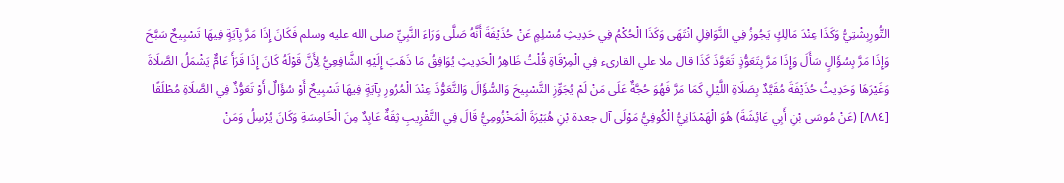التُّورِبِشْتِيُّ وَكَذَا عِنْدَ مَالِكٍ يَجُوزُ فِي النَّوَافِلِ انْتَهَى وَكَذَا الْحُكْمُ فِي حَدِيثِ مُسْلِمٍ عَنْ حُذَيْفَةَ أَنَّهُ صَلَّى وَرَاءَ النَّبِيِّ صلى الله عليه وسلم فَكَانَ إِذَا مَرَّ بِآيَةٍ فِيهَا تَسْبِيحٌ سَبَّحَ وَإِذَا مَرَّ بِسُؤَالٍ سَأَلَ وَإِذَا مَرَّ بِتَعَوُّذٍ تَعَوَّذَ كَذَا قال ملا علي القارىء فِي الْمِرْقَاةِ قُلْتُ ظَاهِرُ الْحَدِيثِ يُوَافِقُ مَا ذَهَبَ إِلَيْهِ الشَّافِعِيُّ لِأَنَّ قَوْلَهُ كَانَ إِذَا قَرَأَ عَامٌّ يَشْمَلُ الصَّلَاةَ وَغَيْرَهَا وَحَدِيثُ حُذَيْفَةَ مُقَيَّدٌ بِصَلَاةِ اللَّيْلِ كَمَا مَرَّ فَهُوَ حُجَّةٌ عَلَى مَنْ لَمْ يُجَوِّزِ التَّسْبِيحَ وَالسُّؤَالَ وَالتَّعَوُّذَ عِنْدَ الْمُرُورِ بِآيَةٍ فِيهَا تَسْبِيحٌ أَوْ سُؤَالٌ أَوْ تَعَوُّذٌ فِي الصَّلَاةِ مُطْلَقًا [٨٨٤] (عَنْ مُوسَى بْنِ أَبِي عَائِشَةَ) هُوَ الْهَمْدَانِيُّ الْكُوفِيُّ مَوْلَى آل جعدة بْنِ هُبَيْرَةَ الْمَخْزُومِيُّ قَالَ فِي التَّقْرِيبِ ثِقَةٌ عَابِدٌ مِنَ الْخَامِسَةِ وَكَانَ يُرْسِلُ وَمَنْ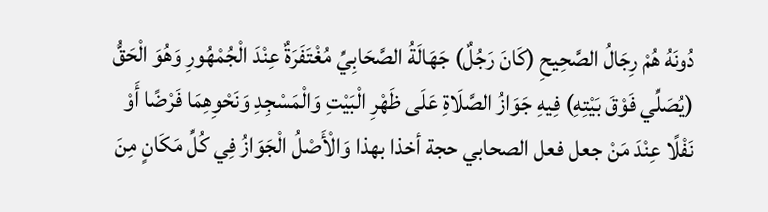دُونَهُ هُمْ رِجَالُ الصَّحِيحِ (كَانَ رَجُلٌ) جَهَالَةُ الصَّحَابِيِّ مُغْتَفَرَةٌ عِنْدَ الْجُمْهُورِ وَهُوَ الْحَقُّ (يُصَلِّي فَوْقَ بَيْتِهِ) فِيهِ جَوَازُ الصَّلَاةِ عَلَى ظَهْرِ الْبَيْتِ وَالْمَسْجِدِ وَنَحْوِهِمَا فَرْضًا أَوْ نَفْلًا عِنْدَ مَنْ جعل فعل الصحابي حجة أخذا بهذا وَالْأَصْلُ الْجَوَازُ فِي كُلِّ مَكَانٍ مِنَ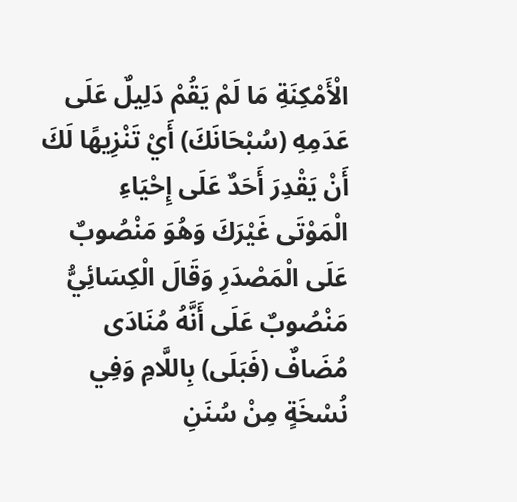الْأَمْكِنَةِ مَا لَمْ يَقُمْ دَلِيلٌ عَلَى عَدَمِهِ (سُبْحَانَكَ) أَيْ تَنْزِيهًا لَكَ أَنْ يَقْدِرَ أَحَدٌ عَلَى إِحْيَاءِ الْمَوْتَى غَيْرَكَ وَهُوَ مَنْصُوبٌ عَلَى الْمَصْدَرِ وَقَالَ الْكِسَائِيُّ مَنْصُوبٌ عَلَى أَنَّهُ مُنَادَى مُضَافٌ (فَبَلَى) بِاللَّامِ وَفِي نُسْخَةٍ مِنْ سُنَنِ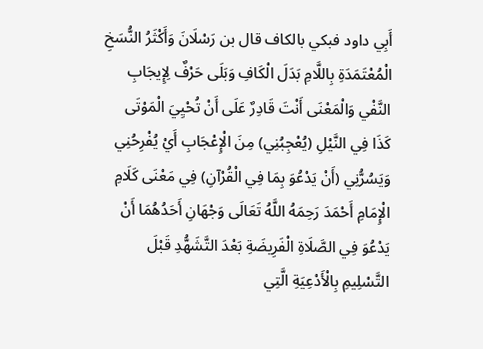أَبِي داود فبكي بالكاف قال بن رَسْلَانَ وَأَكْثَرُ النُّسَخِ الْمُعْتَمَدَةِ بِاللَّامِ بَدَلَ الْكَافِ وَبَلَى حَرْفٌ لِإِيجَابِ النَّفْي وَالْمَعْنَى أَنْتَ قَادِرٌ عَلَى أَنْ تُحْيِيَ الْمَوْتَى كَذَا فِي النَّيْلِ (يُعْجِبُنِي) مِنَ الْإِعْجَابِ أَيْ يُفْرِحُنِي وَيَسُرُّنِي (أَنْ يَدْعُوَ بِمَا فِي الْقُرْآنِ) فِي مَعْنَى كَلَامِ الْإِمَامِ أَحْمَدَ رَحِمَهُ اللَّهُ تَعَالَى وَجْهَانِ أَحَدُهُمَا أَنْ يَدْعُوَ فِي الصَّلَاةِ الْفَرِيضَةِ بَعْدَ التَّشَهُّدِ قَبْلَ التَّسْلِيمِ بِالْأَدْعِيَةِ الَّتِي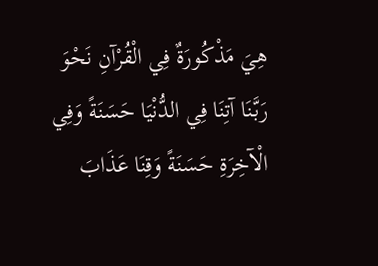هِيَ مَذْكُورَةٌ فِي الْقُرْآنِ نَحْوَ رَبَّنَا آتِنَا فِي الدُّنْيَا حَسَنَةً وَفِي الْآخِرَةِ حَسَنَةً وَقِنَا عَذَابَ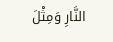النَّارِ وَمِثْلَ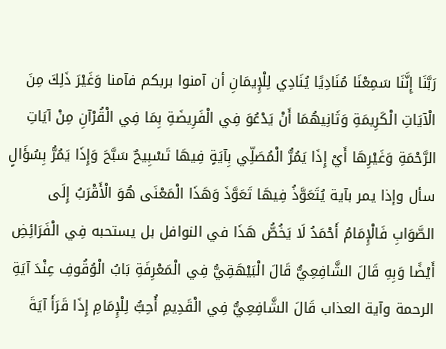رَبَّنَا إِنَّنَا سَمِعْنَا مُنَادِيًا يُنَادِي لِلْإِيمَانِ أن آمنوا بربكم فآمنا وَغَيْرَ ذَلِكَ مِنَ الْآيَاتِ الْكَرِيمَةِ وَثَانِيهُمَا أَنْ يَدْعُوَ فِي الْفَرِيضَةِ بِمَا فِي الْقُرْآنِ مِنْ آيَاتِ الرَّحْمَةِ وَغَيْرِهَا أَيْ إِذَا يَمُرُّ الْمُصَلِّي بِآيَةٍ فِيهَا تَسْبِيحٌ سَبَّحَ وَإِذَا يَمُرُّ بِسُؤَالٍ سأل وإذا يمر بآية يُتَعَوَّذُ فِيهَا تَعَوَّذَ وَهَذَا الْمَعْنَى هُوَ الْأَقْرَبُ إِلَى الصَّوَابِ فَالْإِمَامُ أَحْمَدُ لَا يَخُصُّ هَذَا في النوافل بل يستحبه فِي الْفَرَائِضِ أَيْضًا وَبِهِ قَالَ الشَّافِعِيُّ قَالَ الْبَيْهَقِيُّ فِي الْمَعْرِفَةِ بَابُ الْوُقُوفِ عِنْدَ آيَةِ الرحمة وآية العذاب قَالَ الشَّافِعِيُّ فِي الْقَدِيمِ أُحِبُّ لِلْإِمَامِ إِذَا قَرَأَ آيَةَ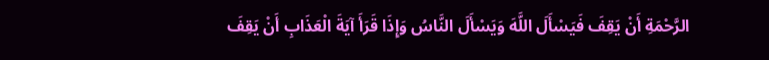الرَّحْمَةِ أَنْ يَقِفَ فَيَسْأَلَ اللَّهَ وَيَسْأَلَ النَّاسُ وَإِذَا قَرَأَ آيَةَ الْعَذَابِ أَنْ يَقِفَ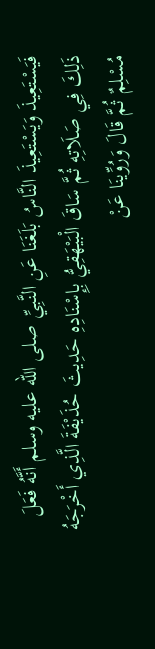فَيَسْتَعِيذَ وَيَسْتَعِيذَ النَّاسُ بَلَغَنَا عَنِ النَّبِيِّ صلى الله عليه وسلم أَنَّهُ فَعَلَ ذَلِكَ فِي صَلَاتِهِ ثُمَّ سَاقَ الْبَيْهَقِيُّ بِإِسْنَادِهِ حَدِيثَ حُذَيْفَةَ الَّذِي أَخْرَجَهُ مُسْلِمٌ ثُمَّ قَالَ وَرُوِّينَا عَنْ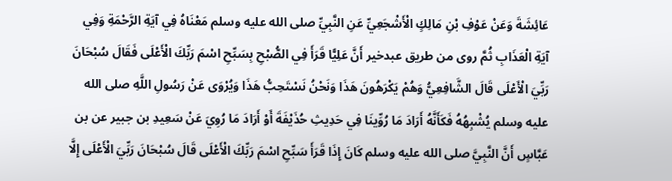عَائِشَةَ وَعَنْ عَوْفِ بْنِ مَالِكٍ الْأَشْجَعِيِّ عَنِ النَّبِيِّ صلى الله عليه وسلم مَعْنَاهُ فِي آيَةِ الرَّحْمَةِ وَفِي آيَةِ الْعَذَابِ ثُمَّ روى من طريق عبدخير أَنَّ عَلِيًّا قَرَأَ فِي الصُّبْحِ بِسَبِّحِ اسْمَ رَبِّكَ الْأَعْلَى فَقَالَ سُبْحَانَ رَبِّيَ الْأَعْلَى قَالَ الشَّافِعِيُّ وَهُمْ يَكْرَهُونَ هَذَا وَنَحْنُ نَسْتَحِبُّ هَذَا وَيُرْوَى عَنْ رَسُولِ اللَّهِ صلى الله عليه وسلم يُشْبِهُهُ فَكَأَنَّهُ أَرَادَ مَا رُوِّينَا فِي حَدِيثِ حُذَيْفَةَ أَوْ أَرَادَ مَا رُوِيَ عَنْ سَعِيدِ بن جبير عن بن عَبَّاسٍ أَنَّ النَّبِيَّ صلى الله عليه وسلم كَانَ إِذَا قَرَأَ سَبِّحِ اسْمَ رَبِّكَ الْأَعْلَى قَالَ سُبْحَانَ رَبِّيَ الْأَعْلَى إِلَّا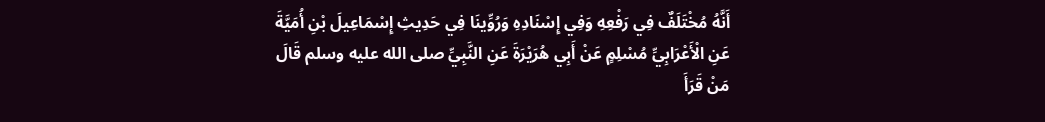أَنَّهُ مُخْتَلَفٌ فِي رَفْعِهِ وَفِي إِسْنَادِهِ وَرُوِّينَا فِي حَدِيثِ إِسْمَاعِيلَ بْنِ أُمَيَّةَ عَنِ الْأَعْرَابِيِّ مُسْلِمٍ عَنْ أَبِي هُرَيْرَةَ عَنِ النَّبِيِّ صلى الله عليه وسلم قَالَ مَنْ قَرَأَ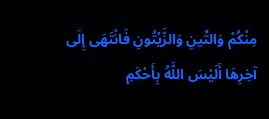مِنْكُمْ وَالتِّينِ وَالزَّيْتُونِ فَانْتَهَى إِلَى آخِرِهَا أَلَيْسَ اللَّهُ بِأَحْكَمِ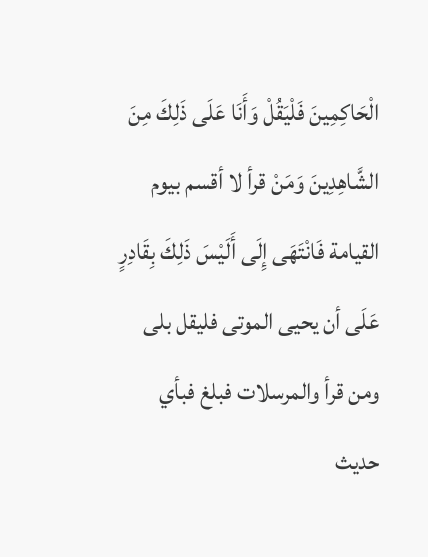الْحَاكِمِينَ فَلْيَقُلْ وَأَنَا عَلَى ذَلِكَ مِنَ الشَّاهِدِينَ وَمَنْ قرأ لا أقسم بيوم القيامة فَانْتَهَى إِلَى أَلَيْسَ ذَلِكَ بِقَادِرٍ عَلَى أن يحيى الموتى فليقل بلى ومن قرأ والمرسلات فبلغ فبأي حديث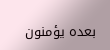بعده يؤمنون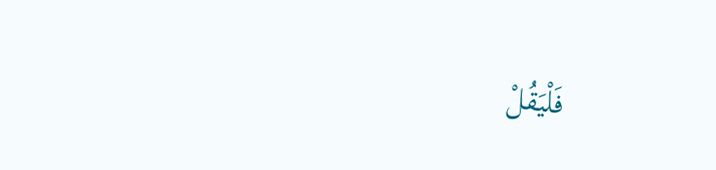فَلْيَقُلْ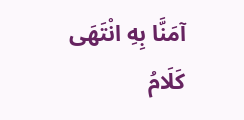آمَنَّا بِهِ انْتَهَى كَلَامُ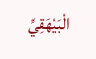الْبَيْهَقِيِّ